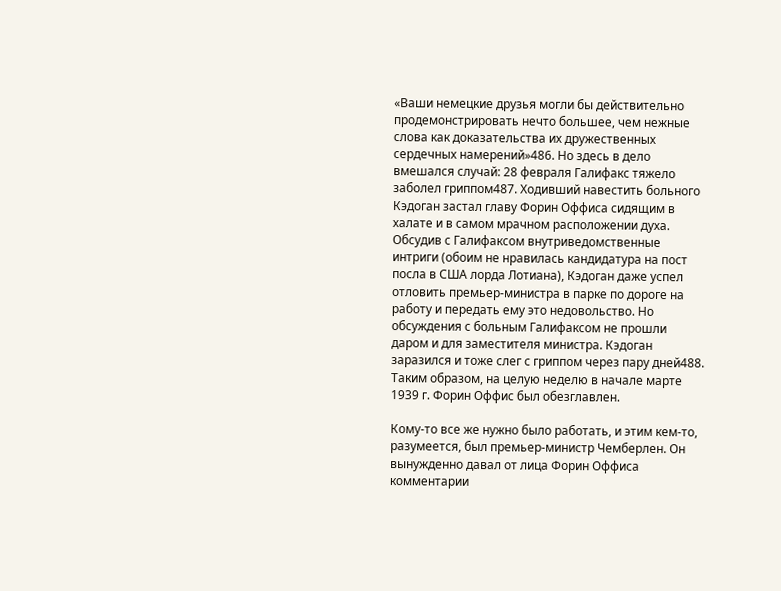«Ваши немецкие друзья могли бы действительно продемонстрировать нечто большее, чем нежные слова как доказательства их дружественных сердечных намерений»486. Но здесь в дело вмешался случай: 28 февраля Галифакс тяжело заболел гриппом487. Ходивший навестить больного Кэдоган застал главу Форин Оффиса сидящим в халате и в самом мрачном расположении духа. Обсудив с Галифаксом внутриведомственные интриги (обоим не нравилась кандидатура на пост посла в США лорда Лотиана), Кэдоган даже успел отловить премьер-министра в парке по дороге на работу и передать ему это недовольство. Но обсуждения с больным Галифаксом не прошли даром и для заместителя министра. Кэдоган заразился и тоже слег с гриппом через пару дней488. Таким образом, на целую неделю в начале марте 1939 г. Форин Оффис был обезглавлен.

Кому-то все же нужно было работать, и этим кем-то, разумеется, был премьер-министр Чемберлен. Он вынужденно давал от лица Форин Оффиса комментарии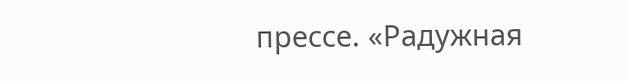прессе. «Радужная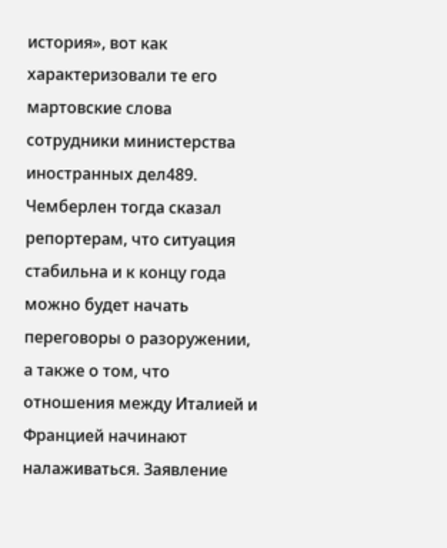история», вот как характеризовали те его мартовские слова сотрудники министерства иностранных дел489. Чемберлен тогда сказал репортерам, что ситуация стабильна и к концу года можно будет начать переговоры о разоружении, а также о том, что отношения между Италией и Францией начинают налаживаться. Заявление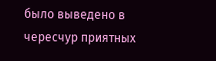было выведено в чересчур приятных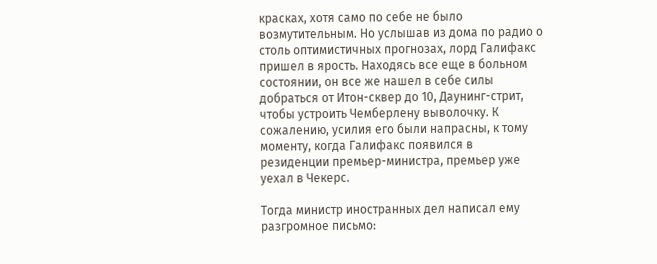красках, хотя само по себе не было возмутительным. Но услышав из дома по радио о столь оптимистичных прогнозах, лорд Галифакс пришел в ярость. Находясь все еще в больном состоянии, он все же нашел в себе силы добраться от Итон-сквер до 10, Даунинг-стрит, чтобы устроить Чемберлену выволочку. К сожалению, усилия его были напрасны, к тому моменту, когда Галифакс появился в резиденции премьер-министра, премьер уже уехал в Чекерс.

Тогда министр иностранных дел написал ему разгромное письмо: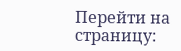Перейти на страницу: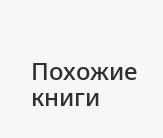Похожие книги